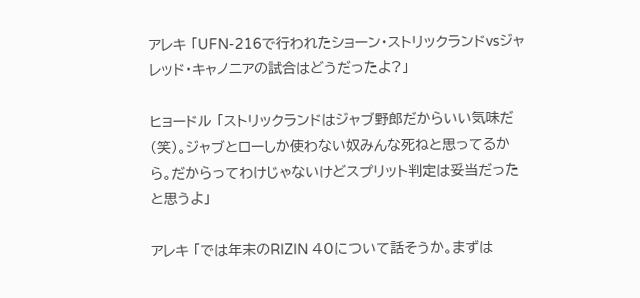アレキ 「UFN-216で行われたショーン・ストリックランドvsジャレッド・キャノニアの試合はどうだったよ?」

ヒョードル 「ストリックランドはジャブ野郎だからいい気味だ(笑)。ジャブとローしか使わない奴みんな死ねと思ってるから。だからってわけじゃないけどスプリット判定は妥当だったと思うよ」

アレキ 「では年末のRIZIN 40について話そうか。まずは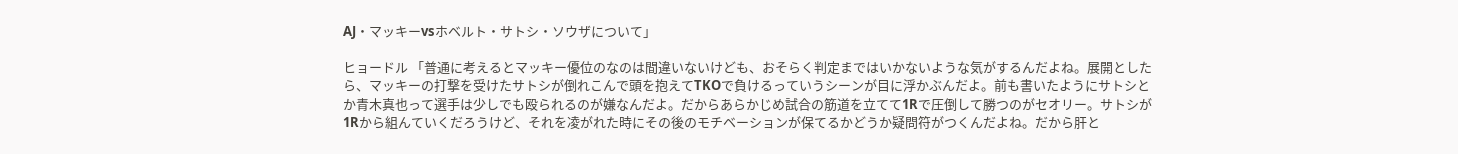AJ・マッキーvsホベルト・サトシ・ソウザについて」

ヒョードル 「普通に考えるとマッキー優位のなのは間違いないけども、おそらく判定まではいかないような気がするんだよね。展開としたら、マッキーの打撃を受けたサトシが倒れこんで頭を抱えてTKOで負けるっていうシーンが目に浮かぶんだよ。前も書いたようにサトシとか青木真也って選手は少しでも殴られるのが嫌なんだよ。だからあらかじめ試合の筋道を立てて1Rで圧倒して勝つのがセオリー。サトシが1Rから組んていくだろうけど、それを凌がれた時にその後のモチベーションが保てるかどうか疑問符がつくんだよね。だから肝と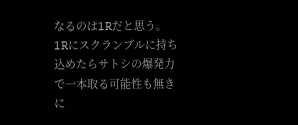なるのは1Rだと思う。1Rにスクランブルに持ち込めたらサトシの爆発力で一本取る可能性も無きに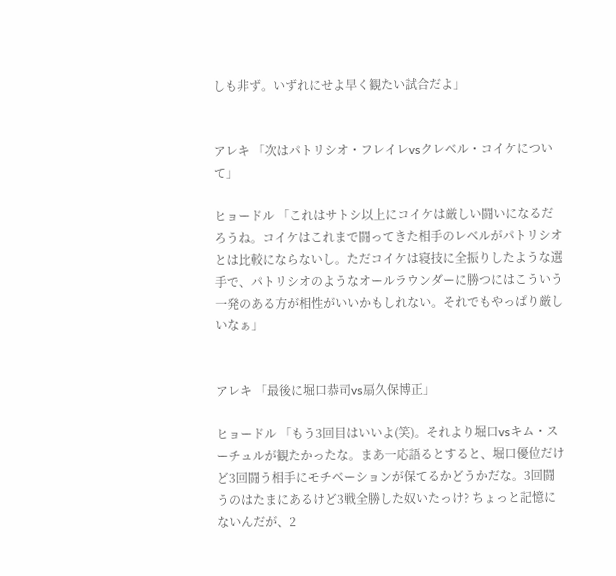しも非ず。いずれにせよ早く観たい試合だよ」


アレキ 「次はパトリシオ・フレイレvsクレベル・コイケについて」

ヒョードル 「これはサトシ以上にコイケは厳しい闘いになるだろうね。コイケはこれまで闘ってきた相手のレベルがパトリシオとは比較にならないし。ただコイケは寝技に全振りしたような選手で、パトリシオのようなオールラウンダーに勝つにはこういう一発のある方が相性がいいかもしれない。それでもやっぱり厳しいなぁ」


アレキ 「最後に堀口恭司vs扇久保博正」

ヒョードル 「もう3回目はいいよ(笑)。それより堀口vsキム・スーチュルが観たかったな。まあ一応語るとすると、堀口優位だけど3回闘う相手にモチベーションが保てるかどうかだな。3回闘うのはたまにあるけど3戦全勝した奴いたっけ? ちょっと記憶にないんだが、2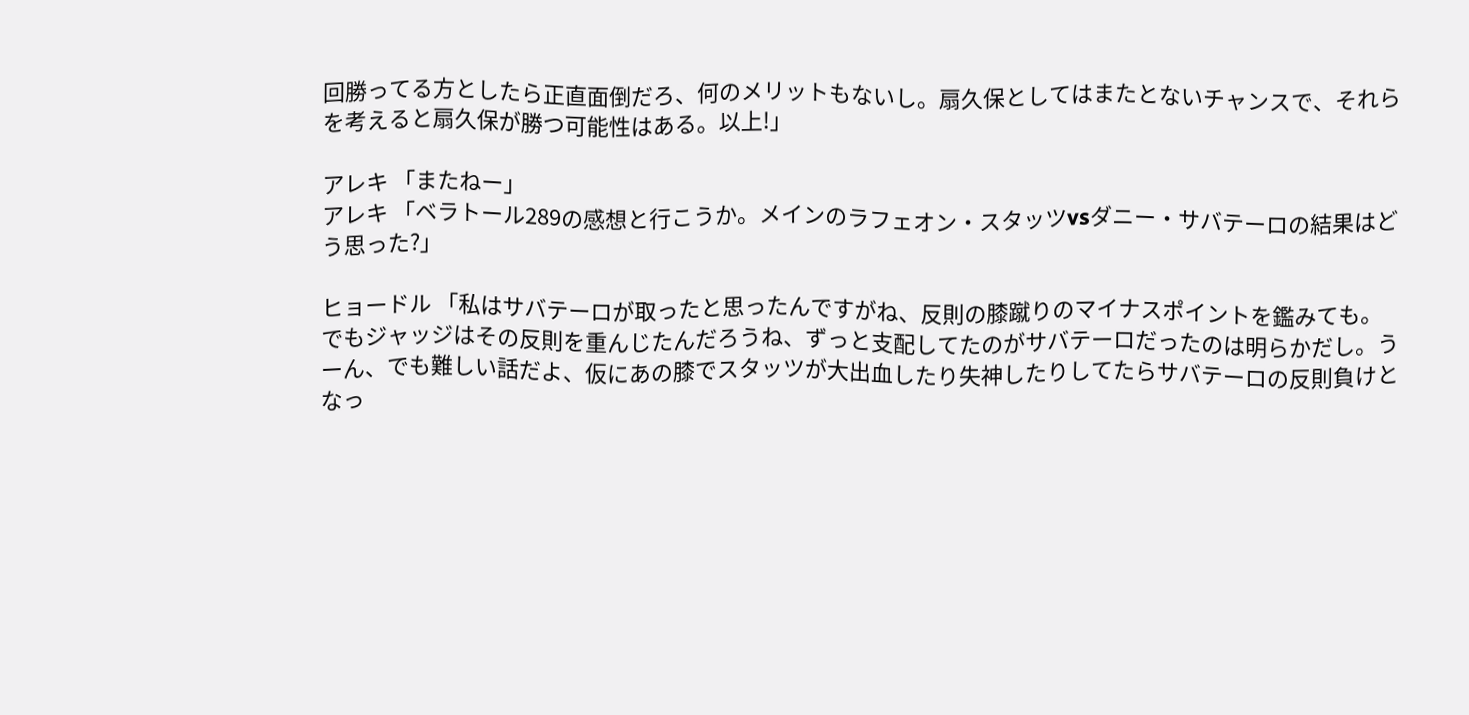回勝ってる方としたら正直面倒だろ、何のメリットもないし。扇久保としてはまたとないチャンスで、それらを考えると扇久保が勝つ可能性はある。以上!」

アレキ 「またねー」
アレキ 「ベラトール289の感想と行こうか。メインのラフェオン・スタッツvsダニー・サバテーロの結果はどう思った?」

ヒョードル 「私はサバテーロが取ったと思ったんですがね、反則の膝蹴りのマイナスポイントを鑑みても。でもジャッジはその反則を重んじたんだろうね、ずっと支配してたのがサバテーロだったのは明らかだし。うーん、でも難しい話だよ、仮にあの膝でスタッツが大出血したり失神したりしてたらサバテーロの反則負けとなっ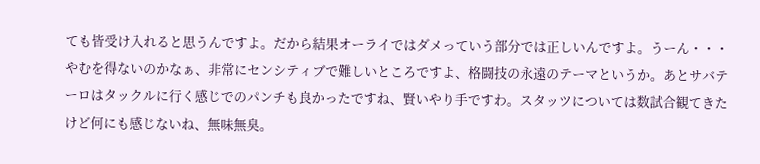ても皆受け入れると思うんですよ。だから結果オーライではダメっていう部分では正しいんですよ。うーん・・・やむを得ないのかなぁ、非常にセンシティブで難しいところですよ、格闘技の永遠のテーマというか。あとサバテーロはタックルに行く感じでのパンチも良かったですね、賢いやり手ですわ。スタッツについては数試合観てきたけど何にも感じないね、無味無臭。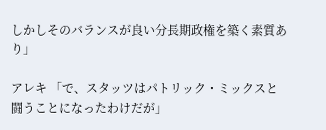しかしそのバランスが良い分長期政権を築く素質あり」

アレキ 「で、スタッツはパトリック・ミックスと闘うことになったわけだが」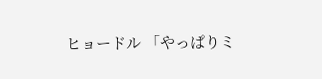ヒョードル 「やっぱりミ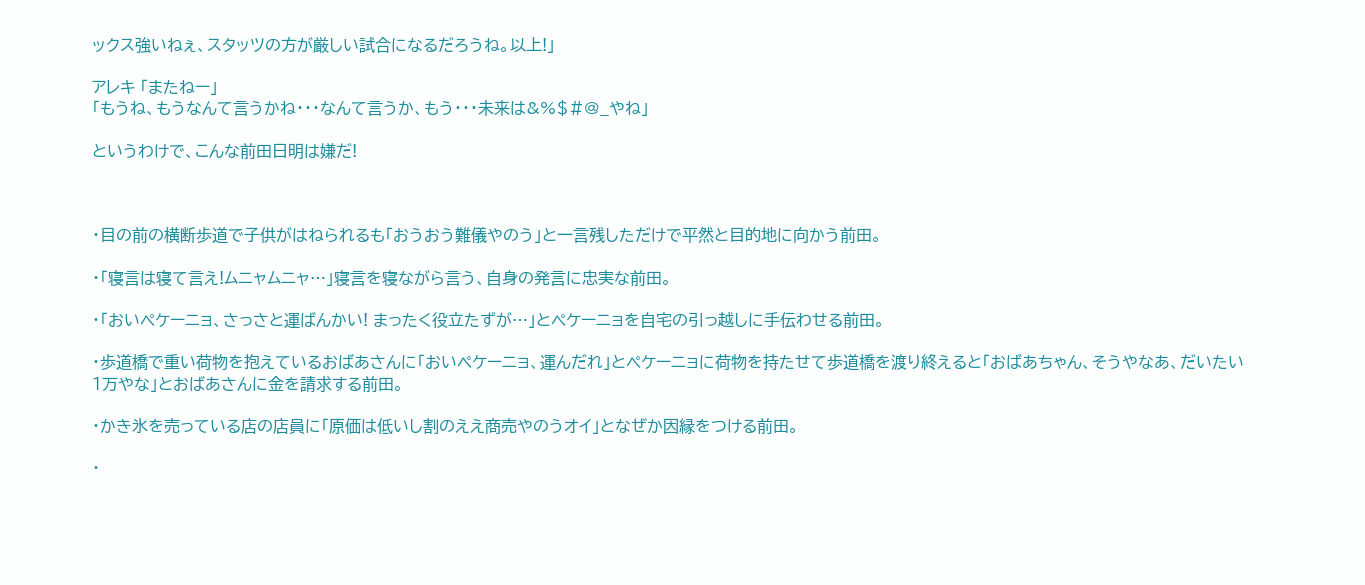ックス強いねぇ、スタッツの方が厳しい試合になるだろうね。以上!」

アレキ 「またねー」
「もうね、もうなんて言うかね・・・なんて言うか、もう・・・未来は&%$#@_やね」

というわけで、こんな前田日明は嫌だ!



・目の前の横断歩道で子供がはねられるも「おうおう難儀やのう」と一言残しただけで平然と目的地に向かう前田。

・「寝言は寝て言え!ムニャムニャ…」寝言を寝ながら言う、自身の発言に忠実な前田。

・「おいペケーニョ、さっさと運ばんかい! まったく役立たずが…」とペケーニョを自宅の引っ越しに手伝わせる前田。

・歩道橋で重い荷物を抱えているおばあさんに「おいペケーニョ、運んだれ」とペケーニョに荷物を持たせて歩道橋を渡り終えると「おばあちゃん、そうやなあ、だいたい1万やな」とおばあさんに金を請求する前田。

・かき氷を売っている店の店員に「原価は低いし割のええ商売やのうオイ」となぜか因縁をつける前田。

・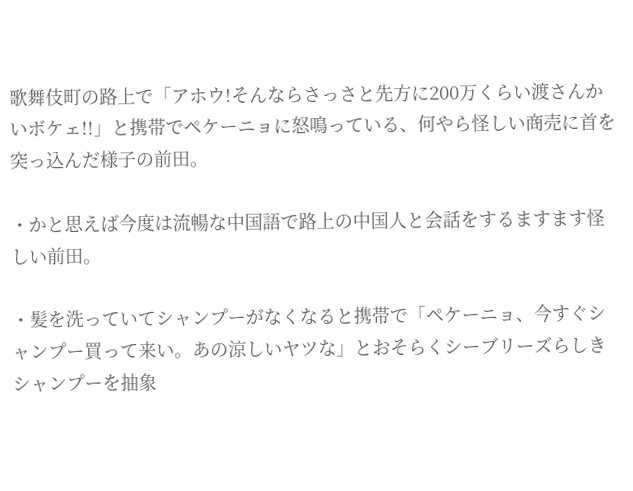歌舞伎町の路上で「アホウ!そんならさっさと先方に200万くらい渡さんかいボケェ!!」と携帯でペケーニョに怒鳴っている、何やら怪しい商売に首を突っ込んだ様子の前田。

・かと思えば今度は流暢な中国語で路上の中国人と会話をするますます怪しい前田。

・髪を洗っていてシャンプーがなくなると携帯で「ペケーニョ、今すぐシャンプー買って来い。あの涼しいヤツな」とおそらくシーブリーズらしきシャンプーを抽象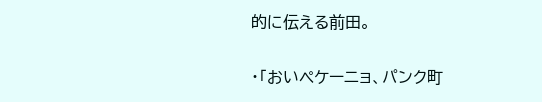的に伝える前田。

・「おいペケーニョ、パンク町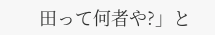田って何者や?」と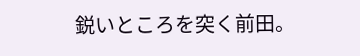鋭いところを突く前田。